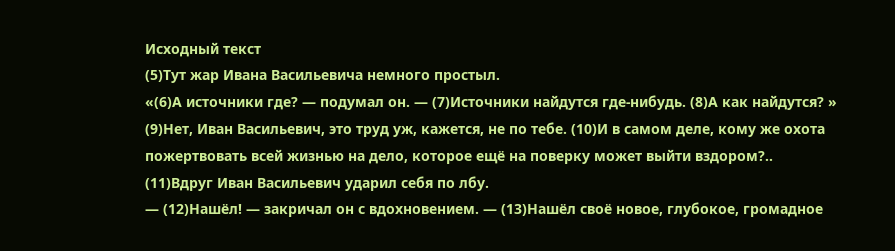Исходный текст
(5)Тут жар Ивана Васильевича немного простыл.
«(6)А источники где? — подумал он. — (7)Источники найдутся где-нибудь. (8)А как найдутся? »
(9)Нет, Иван Васильевич, это труд уж, кажется, не по тебе. (10)И в самом деле, кому же охота пожертвовать всей жизнью на дело, которое ещё на поверку может выйти вздором?..
(11)Вдруг Иван Васильевич ударил себя по лбу.
— (12)Нашёл! — закричал он с вдохновением. — (13)Нашёл своё новое, глубокое, громадное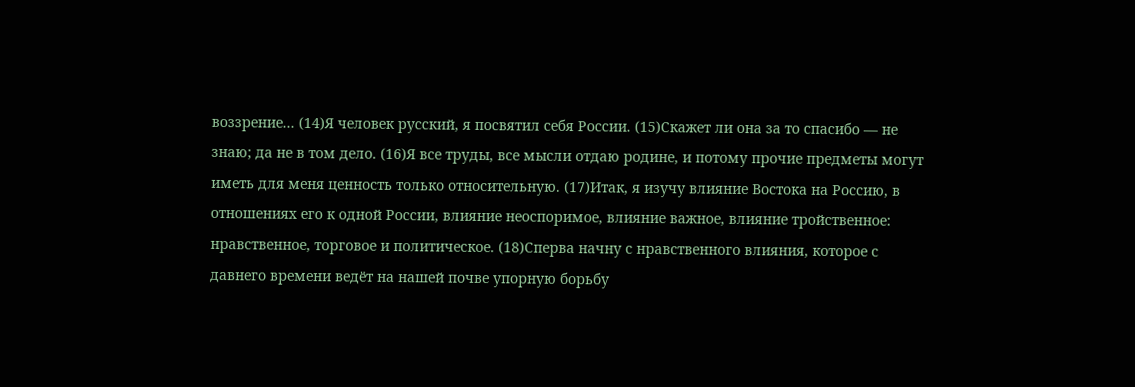воззрение... (14)Я человек русский, я посвятил себя России. (15)Скажет ли она за то спасибо — не знаю; да не в том дело. (16)Я все труды, все мысли отдаю родине, и потому прочие предметы могут иметь для меня ценность только относительную. (17)Итак, я изучу влияние Востока на Россию, в отношениях его к одной России, влияние неоспоримое, влияние важное, влияние тройственное: нравственное, торговое и политическое. (18)Сперва начну с нравственного влияния, которое с давнего времени ведёт на нашей почве упорную борьбу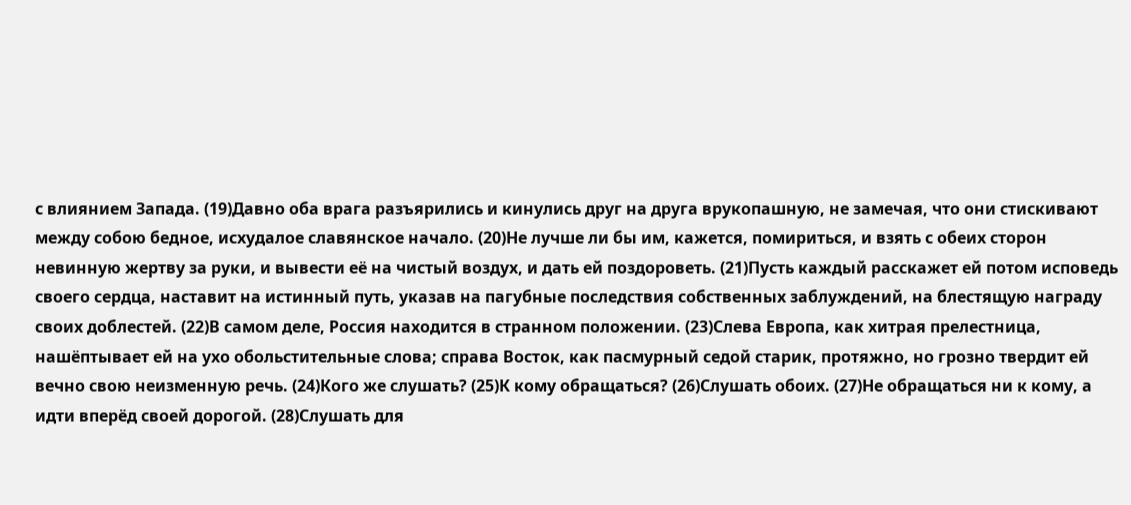с влиянием Запада. (19)Давно оба врага разъярились и кинулись друг на друга врукопашную, не замечая, что они стискивают между собою бедное, исхудалое славянское начало. (20)Не лучше ли бы им, кажется, помириться, и взять с обеих сторон невинную жертву за руки, и вывести её на чистый воздух, и дать ей поздороветь. (21)Пусть каждый расскажет ей потом исповедь своего сердца, наставит на истинный путь, указав на пагубные последствия собственных заблуждений, на блестящую награду своих доблестей. (22)В самом деле, Россия находится в странном положении. (23)Слева Европа, как хитрая прелестница, нашёптывает ей на ухо обольстительные слова; справа Восток, как пасмурный седой старик, протяжно, но грозно твердит ей вечно свою неизменную речь. (24)Кого же слушать? (25)К кому обращаться? (26)Слушать обоих. (27)Не обращаться ни к кому, а идти вперёд своей дорогой. (28)Слушать для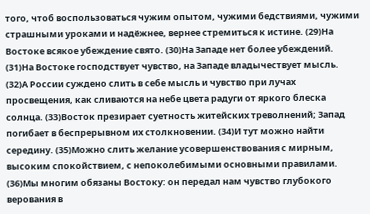того, чтоб воспользоваться чужим опытом, чужими бедствиями, чужими страшными уроками и надёжнее, вернее стремиться к истине. (29)На Востоке всякое убеждение свято. (30)На Западе нет более убеждений. (31)На Востоке господствует чувство, на Западе владычествует мысль. (32)А России суждено слить в себе мысль и чувство при лучах просвещения, как сливаются на небе цвета радуги от яркого блеска солнца. (33)Восток презирает суетность житейских треволнений; Запад погибает в беспрерывном их столкновении. (34)И тут можно найти середину. (35)Можно слить желание усовершенствования с мирным, высоким спокойствием, с непоколебимыми основными правилами. (36)Мы многим обязаны Востоку: он передал нам чувство глубокого верования в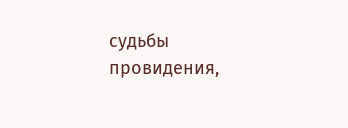судьбы провидения,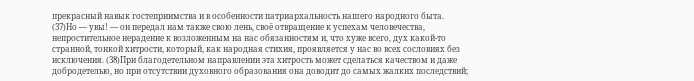прекрасный навык гостеприимства и в особенности патриархальность нашего народного быта. (37)Но — увы! — он передал нам также свою лень, своё отвращение к успехам человечества, непростительное нерадение к возложенным на нас обязанностям и, что хуже всего, дух какой-то странной, тонкой хитрости, который, как народная стихия, проявляется у нас во всех сословиях без исключения. (38)При благодетельном направлении эта хитрость может сделаться качеством и даже добродетелью, но при отсутствии духовного образования она доводит до самых жалких последствий;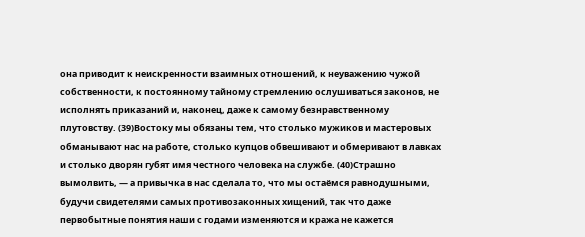она приводит к неискренности взаимных отношений, к неуважению чужой собственности, к постоянному тайному стремлению ослушиваться законов, не исполнять приказаний и, наконец, даже к самому безнравственному плутовству. (39)Востоку мы обязаны тем, что столько мужиков и мастеровых обманывают нас на работе, столько купцов обвешивают и обмеривают в лавках и столько дворян губят имя честного человека на службе. (40)Страшно вымолвить, — а привычка в нас сделала то, что мы остаёмся равнодушными, будучи свидетелями самых противозаконных хищений, так что даже первобытные понятия наши с годами изменяются и кража не кажется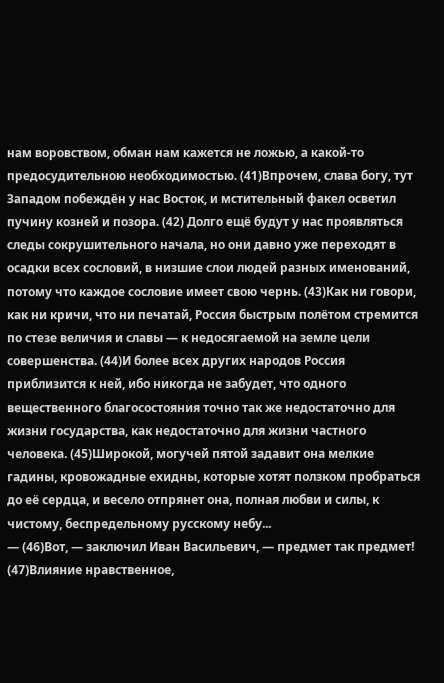нам воровством, обман нам кажется не ложью, а какой-то предосудительною необходимостью. (41)Впрочем, слава богу, тут Западом побеждён у нас Восток, и мстительный факел осветил пучину козней и позора. (42) Долго ещё будут у нас проявляться следы сокрушительного начала, но они давно уже переходят в осадки всех сословий, в низшие слои людей разных именований, потому что каждое сословие имеет свою чернь. (43)Как ни говори, как ни кричи, что ни печатай, Россия быстрым полётом стремится по стезе величия и славы — к недосягаемой на земле цели совершенства. (44)И более всех других народов Россия приблизится к ней, ибо никогда не забудет, что одного вещественного благосостояния точно так же недостаточно для жизни государства, как недостаточно для жизни частного человека. (45)Широкой, могучей пятой задавит она мелкие гадины, кровожадные ехидны, которые хотят ползком пробраться до её сердца, и весело отпрянет она, полная любви и силы, к чистому, беспредельному русскому небу...
— (46)Вот, — заключил Иван Васильевич, — предмет так предмет! (47)Влияние нравственное,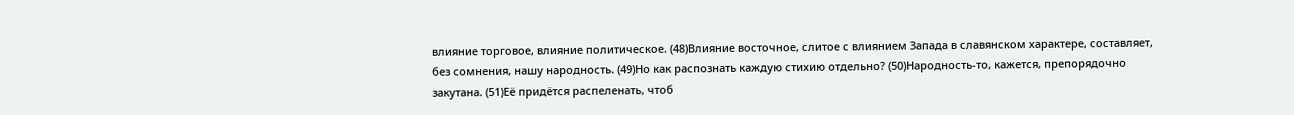влияние торговое, влияние политическое. (48)Влияние восточное, слитое с влиянием Запада в славянском характере, составляет, без сомнения, нашу народность. (49)Но как распознать каждую стихию отдельно? (50)Народность-то, кажется, препорядочно закутана. (51)Её придётся распеленать, чтоб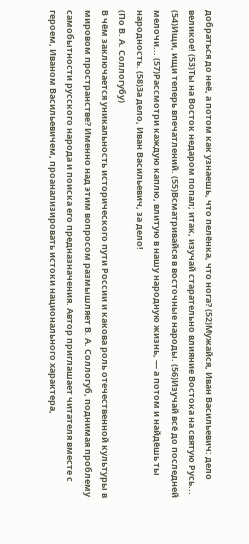добраться до неё, а потом как узнаешь, что пелёнка, что нога? (52)Мужайся, Иван Васильевич: дело великое! (53)Ты на Восток недаром попал; итак, изучай старательно влияние Востока на святую Русь... (54)Ищи, ищи теперь впечатлений. (55)Всматривайся в восточные народы. (56)Изучай всё до последней мелочи... (57)Рассмотри каждую каплю, влитую в нашу народную жизнь, — а потом и найдёшь ты народность. (58)3а дело, Иван Васильевич, за дело!
(По В. А. Соллогубу)
В чём заключается уникальность исторического пути России и какова роль отечественной культуры в мировом пространстве? Именно над этим вопросом размышляет В. А. Соллогуб, поднимая проблему самобытности русского народа и поиска его предназначения. Автор приглашает читателя вместе с героем, Иваном Васильевичем, проанализировать истоки национального характера,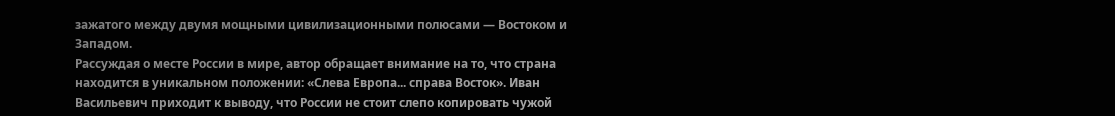зажатого между двумя мощными цивилизационными полюсами — Востоком и Западом.
Рассуждая о месте России в мире, автор обращает внимание на то, что страна находится в уникальном положении: «Слева Европа... справа Восток». Иван Васильевич приходит к выводу, что России не стоит слепо копировать чужой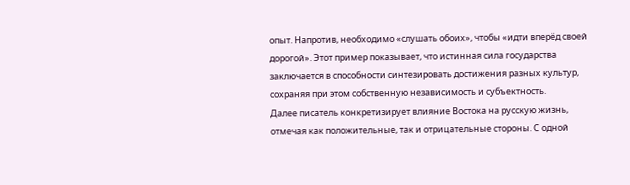опыт. Напротив, необходимо «слушать обоих», чтобы «идти вперёд своей дорогой». Этот пример показывает, что истинная сила государства заключается в способности синтезировать достижения разных культур, сохраняя при этом собственную независимость и субъектность.
Далее писатель конкретизирует влияние Востока на русскую жизнь, отмечая как положительные, так и отрицательные стороны. С одной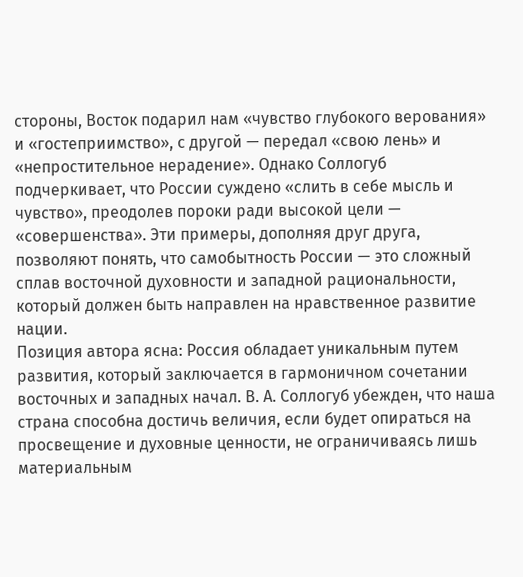стороны, Восток подарил нам «чувство глубокого верования» и «гостеприимство», с другой — передал «свою лень» и «непростительное нерадение». Однако Соллогуб подчеркивает, что России суждено «слить в себе мысль и чувство», преодолев пороки ради высокой цели — «совершенства». Эти примеры, дополняя друг друга, позволяют понять, что самобытность России — это сложный сплав восточной духовности и западной рациональности, который должен быть направлен на нравственное развитие нации.
Позиция автора ясна: Россия обладает уникальным путем развития, который заключается в гармоничном сочетании восточных и западных начал. В. А. Соллогуб убежден, что наша страна способна достичь величия, если будет опираться на просвещение и духовные ценности, не ограничиваясь лишь материальным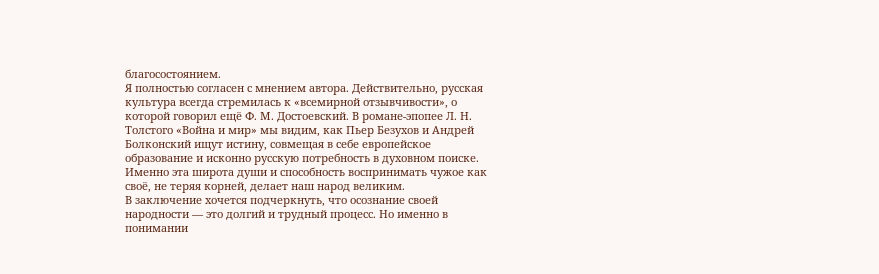благосостоянием.
Я полностью согласен с мнением автора. Действительно, русская культура всегда стремилась к «всемирной отзывчивости», о которой говорил ещё Ф. М. Достоевский. В романе-эпопее Л. Н. Толстого «Война и мир» мы видим, как Пьер Безухов и Андрей Болконский ищут истину, совмещая в себе европейское образование и исконно русскую потребность в духовном поиске. Именно эта широта души и способность воспринимать чужое как своё, не теряя корней, делает наш народ великим.
В заключение хочется подчеркнуть, что осознание своей народности — это долгий и трудный процесс. Но именно в понимании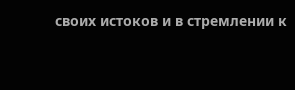своих истоков и в стремлении к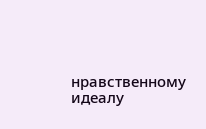нравственному идеалу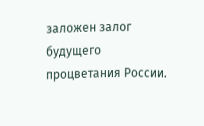заложен залог будущего процветания России.